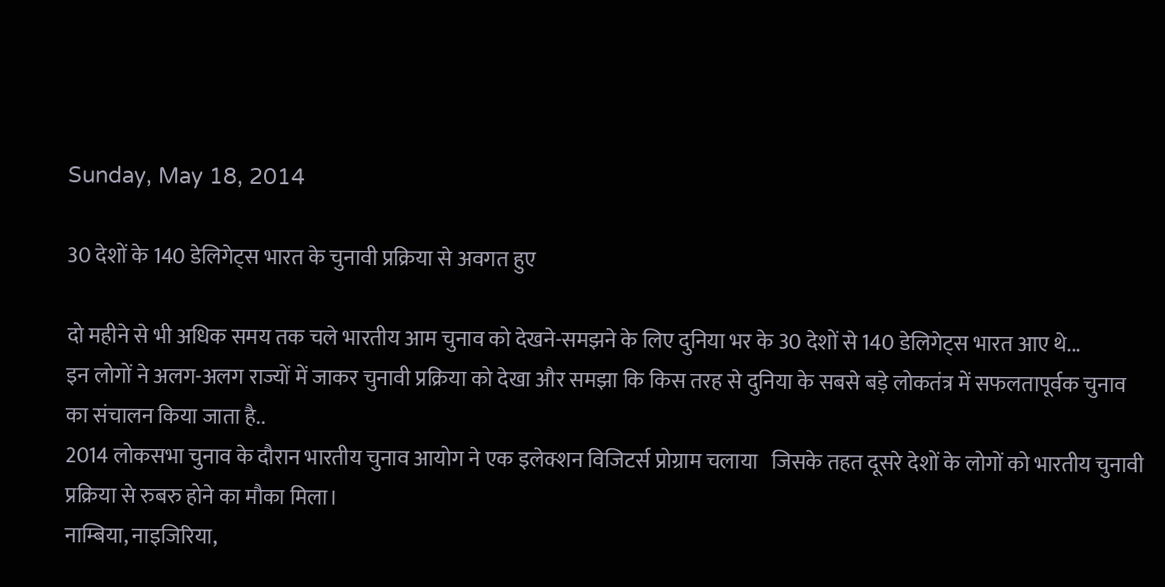Sunday, May 18, 2014

30 देशों के 140 डेलिगेट्स भारत के चुनावी प्रक्रिया से अवगत हुए

दो महीने से भी अधिक समय तक चले भारतीय आम चुनाव को देखने-समझने के लिए दुनिया भर के 30 देशों से 140 डेलिगेट्स भारत आए थे...
इन लोगों ने अलग-अलग राज्यों में जाकर चुनावी प्रक्रिया को देखा और समझा कि किस तरह से दुनिया के सबसे बड़े लोकतंत्र में सफलतापूर्वक चुनाव का संचालन किया जाता है..
2014 लोकसभा चुनाव के दौरान भारतीय चुनाव आयोग ने एक इलेक्शन विजिटर्स प्रोग्राम चलाया   जिसके तहत दूसरे देशों के लोगों को भारतीय चुनावी प्रक्रिया से रुबरु होने का मौका मिला।
नाम्बिया, नाइजिरिया,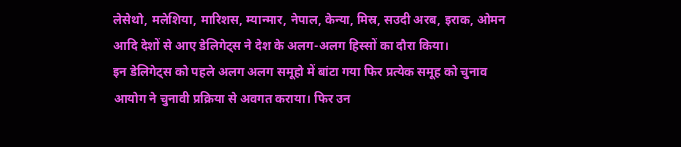लेसेथो, मलेशिया, मारिशस, म्यान्मार, नेपाल, केन्या, मिस्र, सउदी अरब, इराक, ओमन आदि देशों से आए डेलिगेट्स ने देश के अलग-अलग हिस्सों का दौरा किया।
इन डेलिगेट्स को पहले अलग अलग समूहो में बांटा गया फिर प्रत्येक समूह को चुनाव आयोग ने चुनावी प्रक्रिया से अवगत कराया। फिर उन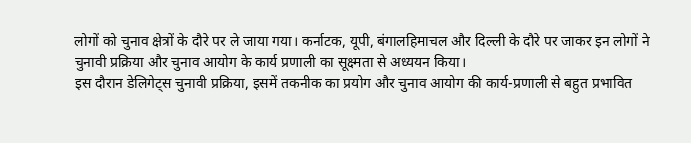लोगों को चुनाव क्षेत्रों के दौरे पर ले जाया गया। कर्नाटक, यूपी, बंगालहिमाचल और दिल्ली के दौरे पर जाकर इन लोगों ने चुनावी प्रक्रिया और चुनाव आयोग के कार्य प्रणाली का सूक्ष्मता से अध्ययन किया।
इस दौरान डेलिगेट्स चुनावी प्रक्रिया, इसमें तकनीक का प्रयोग और चुनाव आयोग की कार्य-प्रणाली से बहुत प्रभावित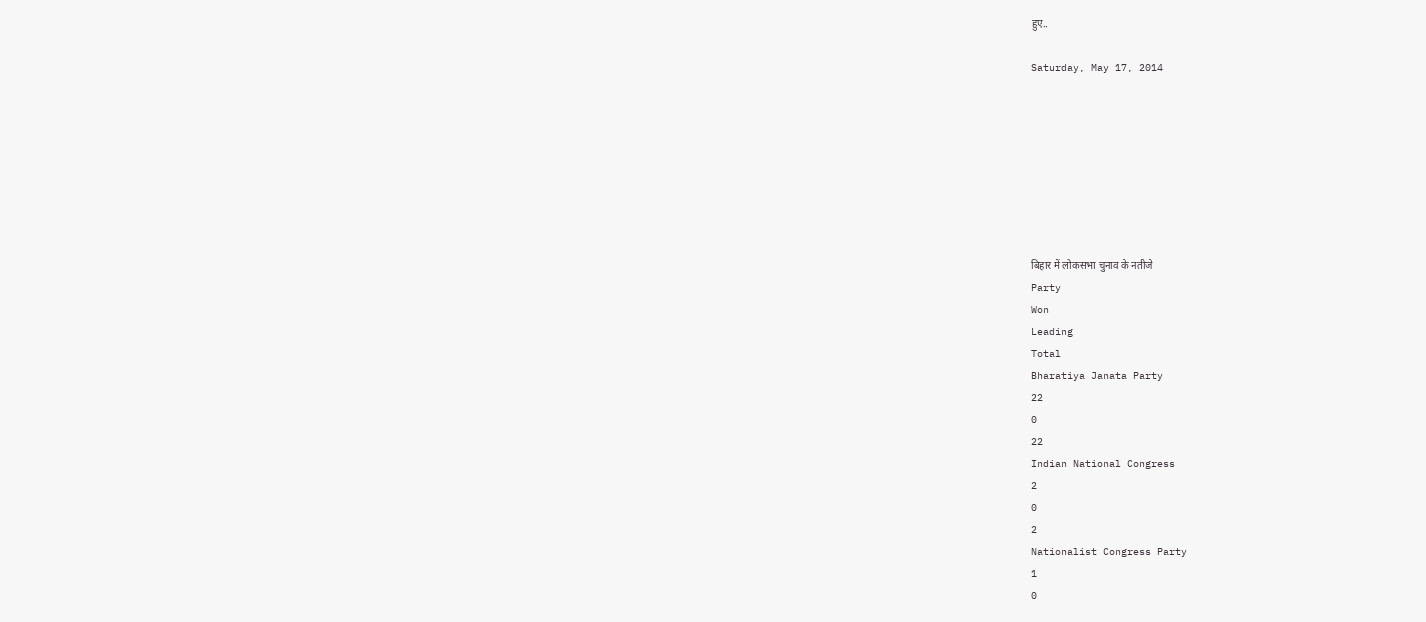हुए..

Saturday, May 17, 2014








बिहार में लोकसभा चुनाव के नतीजे
Party
Won
Leading
Total
Bharatiya Janata Party
22
0
22
Indian National Congress
2
0
2
Nationalist Congress Party
1
0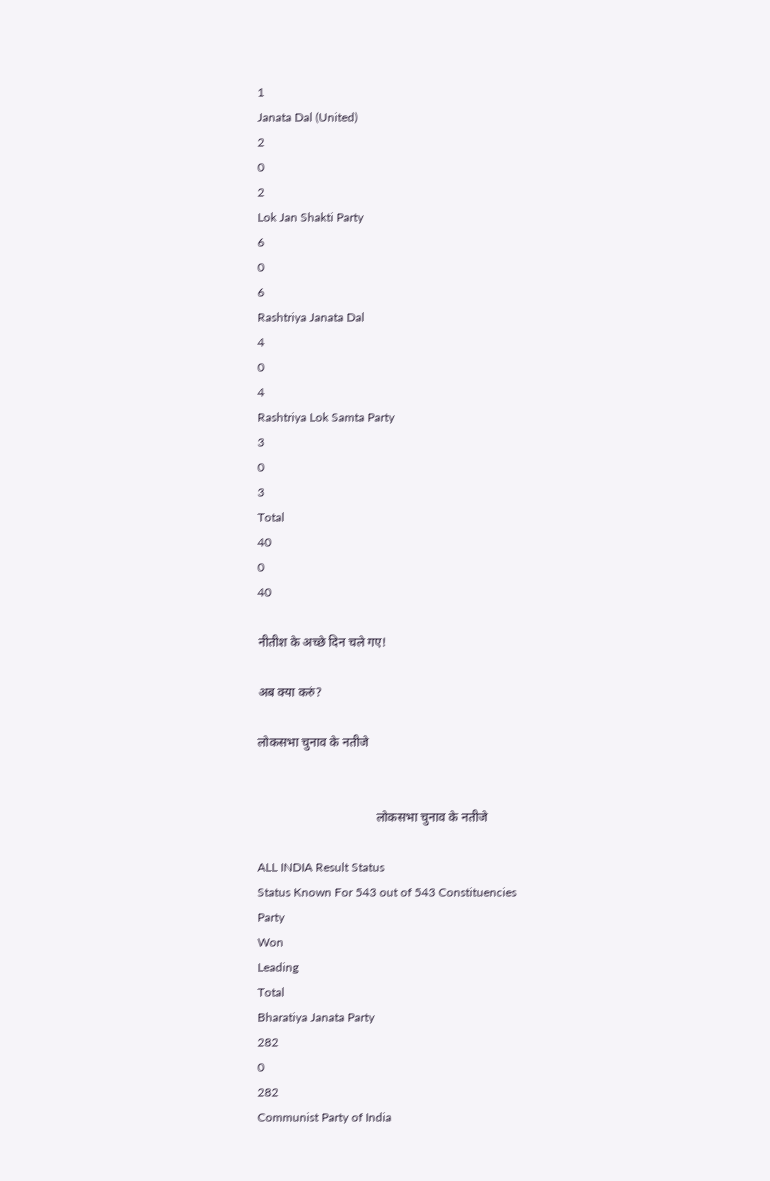1
Janata Dal (United)
2
0
2
Lok Jan Shakti Party
6
0
6
Rashtriya Janata Dal
4
0
4
Rashtriya Lok Samta Party
3
0
3
Total
40
0
40

नीतीश के अच्छे दिन चले गए!

अब क्या करुं?

लोकसभा चुनाव के नतीजे


                                      लोकसभा चुनाव के नतीजे

ALL INDIA Result Status
Status Known For 543 out of 543 Constituencies
Party
Won
Leading
Total
Bharatiya Janata Party
282
0
282
Communist Party of India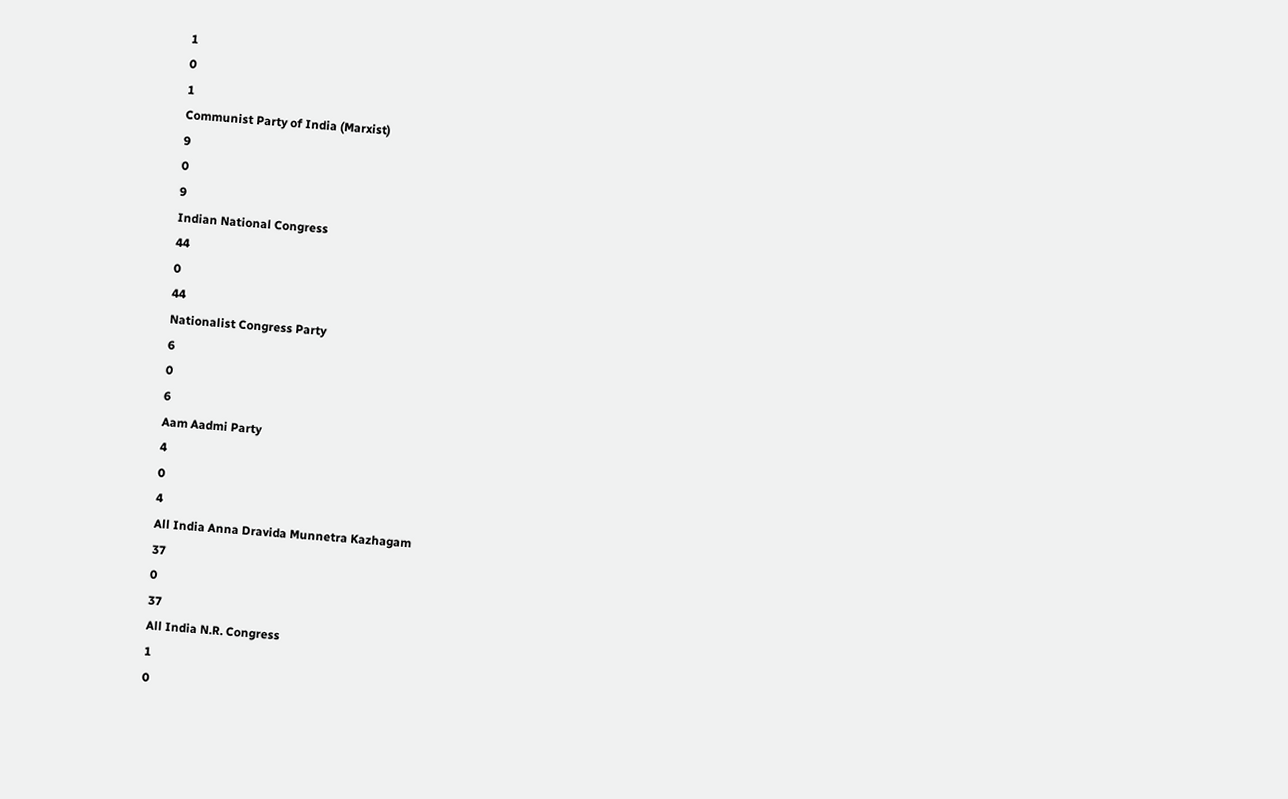1
0
1
Communist Party of India (Marxist)
9
0
9
Indian National Congress
44
0
44
Nationalist Congress Party
6
0
6
Aam Aadmi Party
4
0
4
All India Anna Dravida Munnetra Kazhagam
37
0
37
All India N.R. Congress
1
0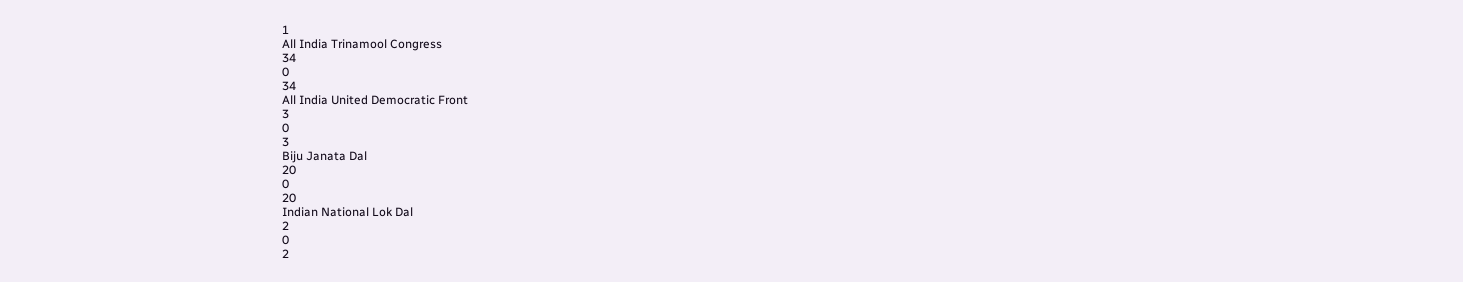1
All India Trinamool Congress
34
0
34
All India United Democratic Front
3
0
3
Biju Janata Dal
20
0
20
Indian National Lok Dal
2
0
2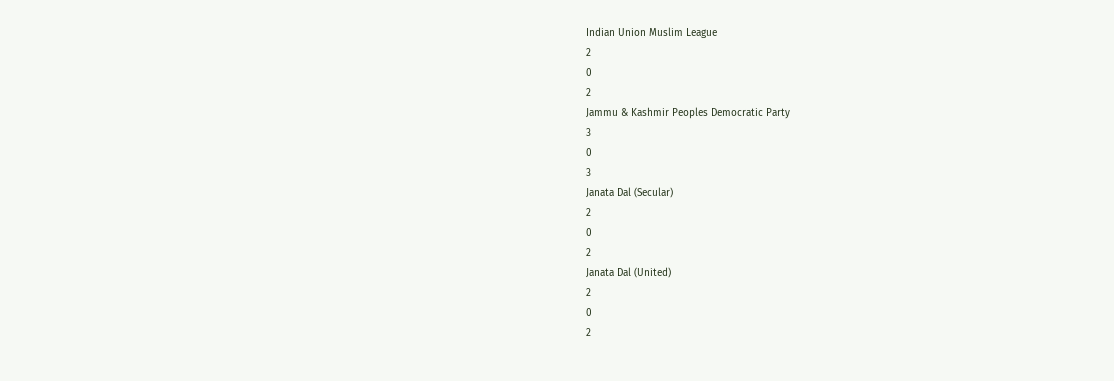Indian Union Muslim League
2
0
2
Jammu & Kashmir Peoples Democratic Party
3
0
3
Janata Dal (Secular)
2
0
2
Janata Dal (United)
2
0
2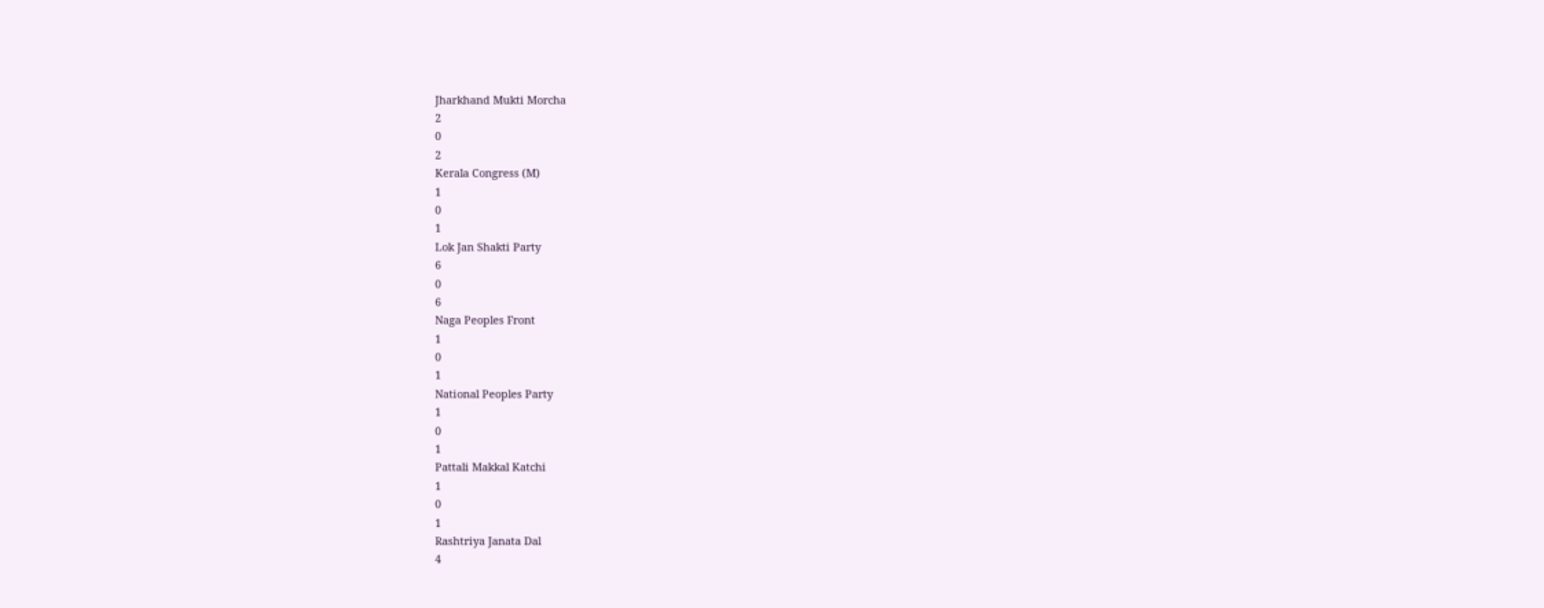Jharkhand Mukti Morcha
2
0
2
Kerala Congress (M)
1
0
1
Lok Jan Shakti Party
6
0
6
Naga Peoples Front
1
0
1
National Peoples Party
1
0
1
Pattali Makkal Katchi
1
0
1
Rashtriya Janata Dal
4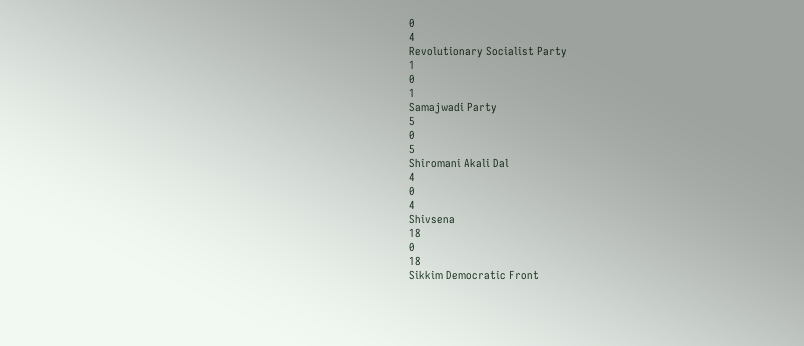0
4
Revolutionary Socialist Party
1
0
1
Samajwadi Party
5
0
5
Shiromani Akali Dal
4
0
4
Shivsena
18
0
18
Sikkim Democratic Front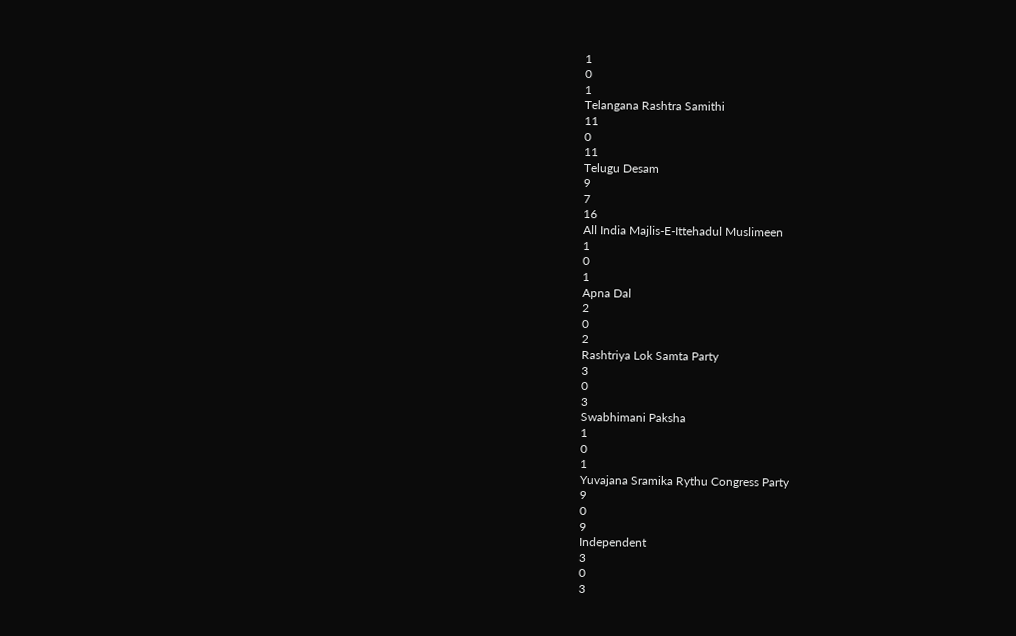1
0
1
Telangana Rashtra Samithi
11
0
11
Telugu Desam
9
7
16
All India Majlis-E-Ittehadul Muslimeen
1
0
1
Apna Dal
2
0
2
Rashtriya Lok Samta Party
3
0
3
Swabhimani Paksha
1
0
1
Yuvajana Sramika Rythu Congress Party
9
0
9
Independent
3
0
3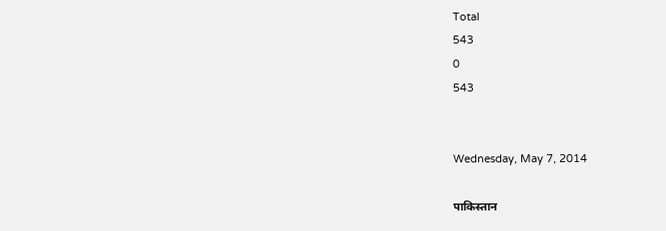Total
543
0
543


Wednesday, May 7, 2014

पाकिस्तान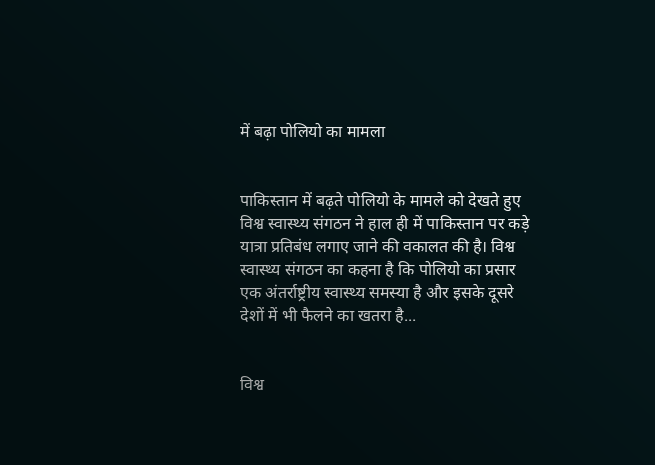में बढ़ा पोलियो का मामला


पाकिस्तान में बढ़ते पोलियो के मामले को देखते हुए विश्व स्वास्थ्य संगठन ने हाल ही में पाकिस्तान पर कड़े यात्रा प्रतिबंध लगाए जाने की वकालत की है। विश्व स्वास्थ्य संगठन का कहना है कि पोलियो का प्रसार एक अंतर्राष्ट्रीय स्वास्थ्य समस्या है और इसके दूसरे देशों में भी फैलने का खतरा है...


विश्व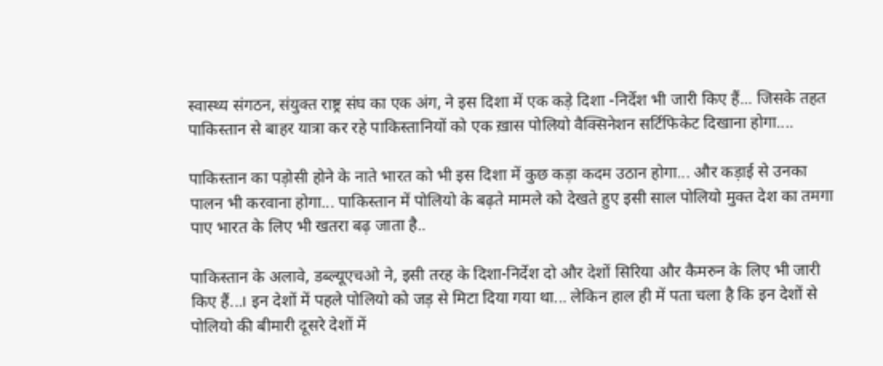स्वास्थ्य संगठन, संयुक्त राष्ट्र संघ का एक अंग, ने इस दिशा में एक कड़े दिशा -निर्देश भी जारी किए हैं... जिसके तहत पाकिस्तान से बाहर यात्रा कर रहे पाकिस्तानियों को एक ख़ास पोलियो वैक्सिनेशन सर्टिफिकेट दिखाना होगा....

पाकिस्तान का पड़ोसी होने के नाते भारत को भी इस दिशा में कुछ कड़ा कदम उठान होगा... और कड़ाई से उनका पालन भी करवाना होगा... पाकिस्तान में पोलियो के बढ़ते मामले को देखते हुए इसी साल पोलियो मुक्त देश का तमगा पाए भारत के लिए भी खतरा बढ़ जाता है..

पाकिस्तान के अलावे, डब्ल्यूएचओ ने, इसी तरह के दिशा-निर्देश दो और देशों सिरिया और कैमरुन के लिए भी जारी किए हैं...। इन देशों में पहले पोलियो को जड़ से मिटा दिया गया था... लेकिन हाल ही में पता चला है कि इन देशों से पोलियो की बीमारी दूसरे देशों में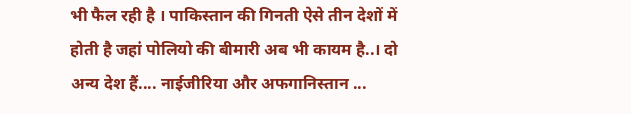भी फैल रही है । पाकिस्तान की गिनती ऐसे तीन देशों में होती है जहां पोलियो की बीमारी अब भी कायम है..। दो अन्य देश हैं.... नाईजीरिया और अफगानिस्तान ...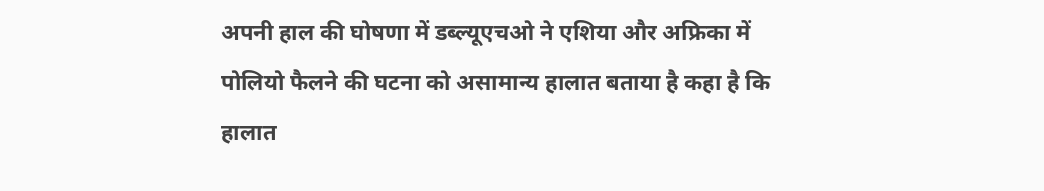अपनी हाल की घोषणा में डब्ल्यूएचओ ने एशिया और अफ्रिका में पोलियो फैलने की घटना को असामान्य हालात बताया है कहा है कि हालात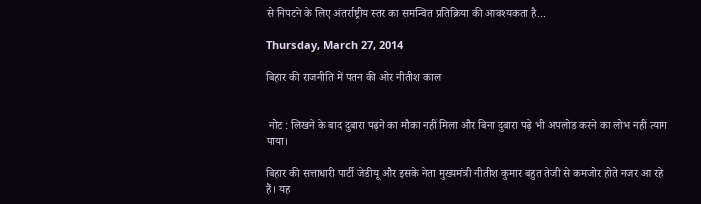से निपटने के लिए अंतर्राष्ट्रीय स्तर का समन्वित प्रतिक्रिया की आवश्यकता है...

Thursday, March 27, 2014

बिहार की राजनीति में पतन की ओर नीतीश काल


 नोट : लिखने के बाद दुबारा पढ़ने का मौका नहीं मिला और बिना दुबारा पढ़े भी अपलोड करने का लोभ नहीं त्याग पाया।

बिहार की सत्ताधारी पार्टी जेडीयू और इसके नेता मुख्यमंत्री नीतीश कुमार बहुत तेजी से कमजोर होते नजर आ रहे हैं। यह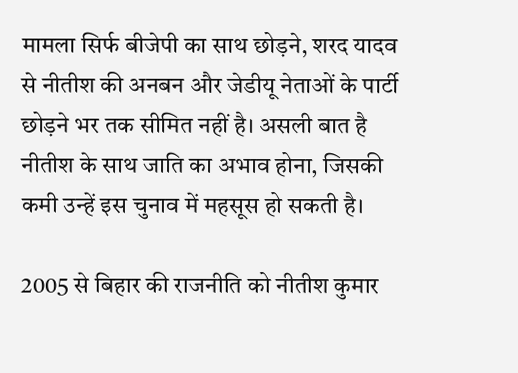मामला सिर्फ बीजेपी का साथ छोड़ने, शरद यादव से नीतीश की अनबन और जेडीयू नेताओं के पार्टी छोड़ने भर तक सीमित नहीं है। असली बात है नीतीश के साथ जाति का अभाव होना, जिसकी कमी उन्हें इस चुनाव में महसूस हो सकती है।

2005 से बिहार की राजनीति को नीतीश कुमार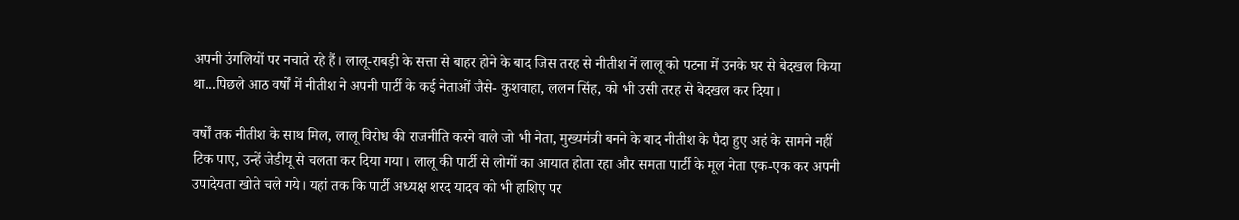अपनी उंगलियों पर नचाते रहे हैं। लालू-राबड़ी के सत्ता से बाहर होने के बाद जिस तरह से नीतीश नें लालू को पटना में उनके घर से बेदखल किया था...पिछले आठ वर्षों में नीतीश ने अपनी पार्टी के कई नेताओं जैसे- कुशवाहा, ललन सिंह, को भी उसी तरह से बेदखल कर दिया।

वर्षों तक नीतीश के साथ मिल, लालू विरोध की राजनीति करने वाले जो भी नेता, मुख्यमंत्री बनने के बाद नीतीश के पैदा हुए अहं के सामने नहीं टिक पाए, उन्हें जेडीयू से चलता कर दिया गया। लालू की पार्टी से लोगों का आयात होता रहा और समता पार्टी के मूल नेता एक-एक कर अपनी उपादेयता खोते चले गये। यहां तक कि पार्टी अध्यक्ष शरद यादव को भी हाशिए पर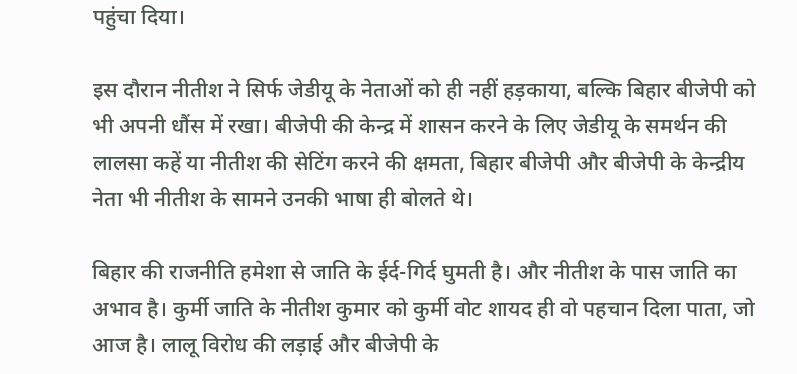पहुंचा दिया।

इस दौरान नीतीश ने सिर्फ जेडीयू के नेताओं को ही नहीं हड़काया, बल्कि बिहार बीजेपी को भी अपनी धौंस में रखा। बीजेपी की केन्द्र में शासन करने के लिए जेडीयू के समर्थन की लालसा कहें या नीतीश की सेटिंग करने की क्षमता, बिहार बीजेपी और बीजेपी के केन्द्रीय नेता भी नीतीश के सामने उनकी भाषा ही बोलते थे।

बिहार की राजनीति हमेशा से जाति के ईर्द-गिर्द घुमती है। और नीतीश के पास जाति का अभाव है। कुर्मी जाति के नीतीश कुमार को कुर्मी वोट शायद ही वो पहचान दिला पाता, जो आज है। लालू विरोध की लड़ाई और बीजेपी के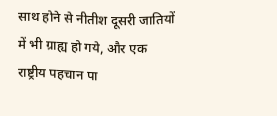साथ होने से नीतीश दूसरी जातियों में भी ग्राह्य हो गये, और एक राष्ट्रीय पहचान पा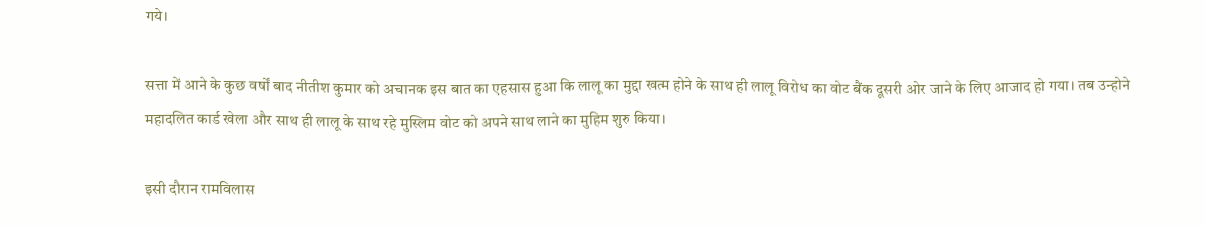गये।

सत्ता में आने के कुछ वर्षों बाद नीतीश कुमार को अचानक इस बात का एहसास हुआ कि लालू का मुद्दा खत्म होने के साथ ही लालू विरोध का वोट बैंक दूसरी ओर जाने के लिए आजाद हो गया। तब उन्होने महादलित कार्ड खेला और साथ ही लालू के साथ रहे मुस्लिम वोट को अपने साथ लाने का मुहिम शुरु किया।

इसी दौरान रामविलास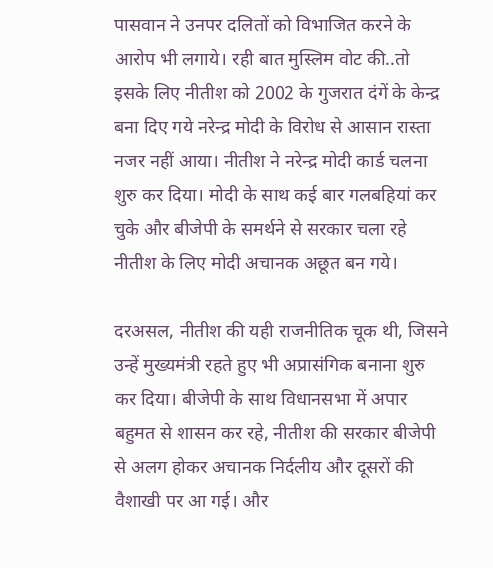पासवान ने उनपर दलितों को विभाजित करने के आरोप भी लगाये। रही बात मुस्लिम वोट की..तो इसके लिए नीतीश को 2002 के गुजरात दंगें के केन्द्र बना दिए गये नरेन्द्र मोदी के विरोध से आसान रास्ता नजर नहीं आया। नीतीश ने नरेन्द्र मोदी कार्ड चलना शुरु कर दिया। मोदी के साथ कई बार गलबहियां कर चुके और बीजेपी के समर्थने से सरकार चला रहे नीतीश के लिए मोदी अचानक अछूत बन गये।

दरअसल, नीतीश की यही राजनीतिक चूक थी, जिसने उन्हें मुख्यमंत्री रहते हुए भी अप्रासंगिक बनाना शुरु कर दिया। बीजेपी के साथ विधानसभा में अपार बहुमत से शासन कर रहे, नीतीश की सरकार बीजेपी से अलग होकर अचानक निर्दलीय और दूसरों की वैशाखी पर आ गई। और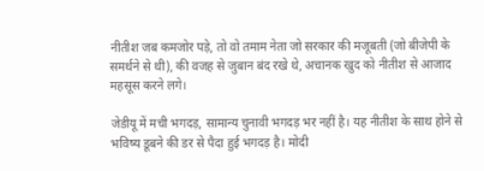नीतीश जब कमजोर पड़े, तो वो तमाम नेता जो सरकार की मजूबती (जो बीजेपी के समर्थने से थी), की वजह से जुबान बंद रखे थे, अचानक खुद को नीतीश से आजाद महसूस करने लगे।

जेडीयू में मची भगदड़, सामान्य चुनावी भगदड़ भर नहीं है। यह नीतीश के साथ होने से भविष्य डूबने की डर से पैदा हुई भगदड़ है। मोदी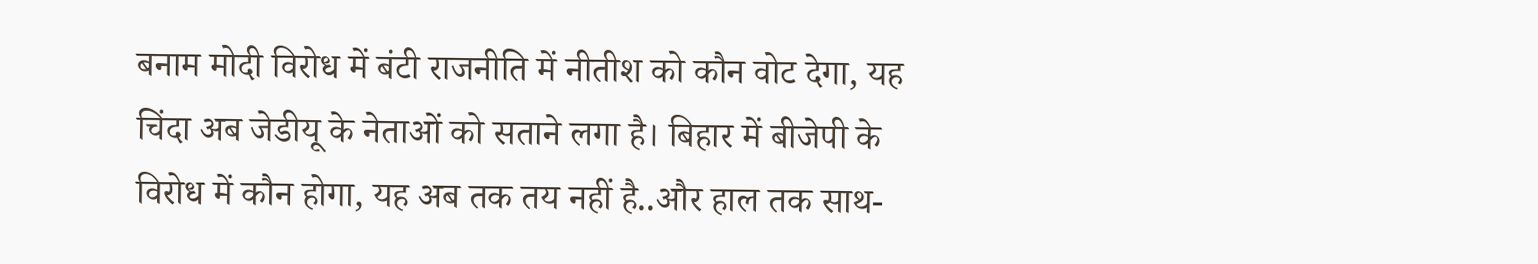बनाम मोदी विरोध में बंटी राजनीति में नीतीश को कौन वोट देगा, यह चिंदा अब जेडीयू के नेताओं को सताने लगा है। बिहार में बीजेपी के विरोध में कौन होगा, यह अब तक तय नहीं है..और हाल तक साथ-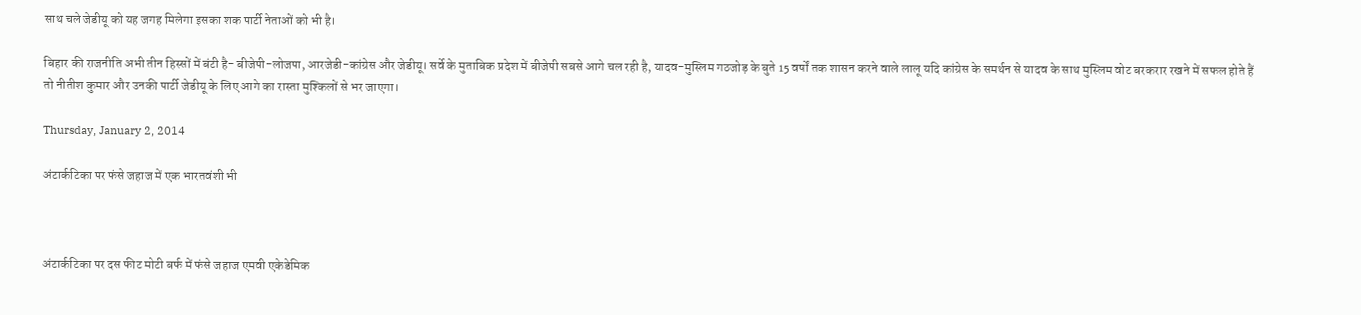साथ चले जेडीयू को यह जगह मिलेगा इसका शक पार्टी नेताओं को भी है।

बिहार की राजनीति अभी तीन हिस्सों में बंटी है- बीजेपी-लोजपा, आरजेडी-कांग्रेस और जेडीयू। सर्वे के मुताबिक प्रदेश में बीजेपी सबसे आगे चल रही है, यादव-मुस्लिम गठजोड़ के बुते 15 वर्षों तक शासन करने वाले लालू यदि कांग्रेस के समर्थन से यादव के साथ मुस्लिम वोट बरकरार रखने में सफल होते हैं तो नीतीश कुमार और उनकी पार्टी जेडीयू के लिए आगे का रास्ता मुश्किलों से भर जाएगा।

Thursday, January 2, 2014

अंटार्कटिका पर फंसे जहाज में एक भारतवंशी भी



अंटार्कटिका पर दस फीट मोटी बर्फ में फंसे जहाज एमवी एकेडेमिक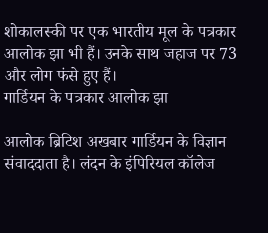शोकालस्की पर एक भारतीय मूल के पत्रकार आलोक झा भी हैं। उनके साथ जहाज पर 73 और लोग फंसे हुए हैं।
गार्डियन के पत्रकार आलोक झा

आलोक ब्रिटिश अखबार गार्डियन के विज्ञान संवाददाता है। लंदन के इंपिरियल कॉलेज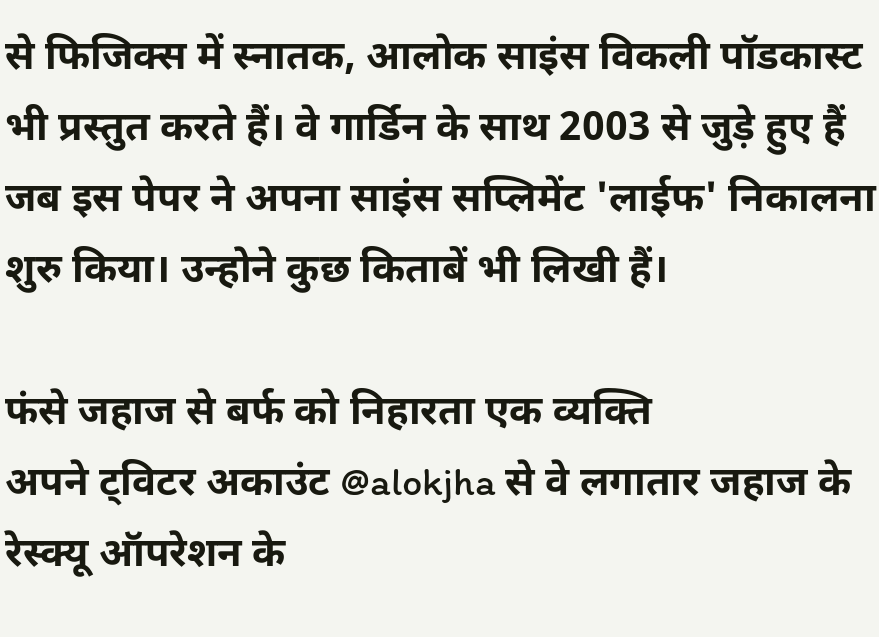से फिजिक्स में स्नातक, आलोक साइंस विकली पॉडकास्ट भी प्रस्तुत करते हैं। वे गार्डिन के साथ 2003 से जुड़े हुए हैं जब इस पेपर ने अपना साइंस सप्लिमेंट 'लाईफ' निकालना शुरु किया। उन्होने कुछ किताबें भी लिखी हैं।

फंसे जहाज से बर्फ को निहारता एक व्यक्ति
अपने ट्विटर अकाउंट @alokjha से वे लगातार जहाज के रेस्क्यू ऑपरेशन के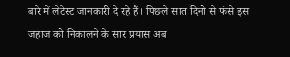बारे में लेटेस्ट जानकारी दे रहे हैं। पिछले सात दिनो से फंसे इस जहाज को निकालने के सार प्रयास अब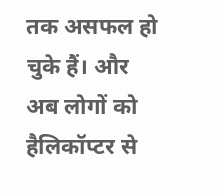तक असफल हो चुके हैं। और अब लोगों को हैलिकॉप्टर से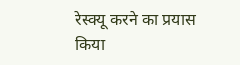रेस्क्यू करने का प्रयास किया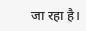जा रहा है।